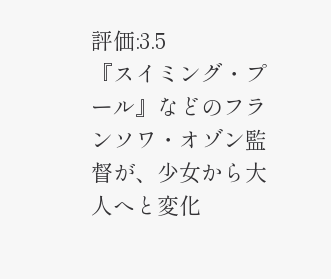評価:3.5
『スイミング・プール』などのフランソワ・オゾン監督が、少女から大人へと変化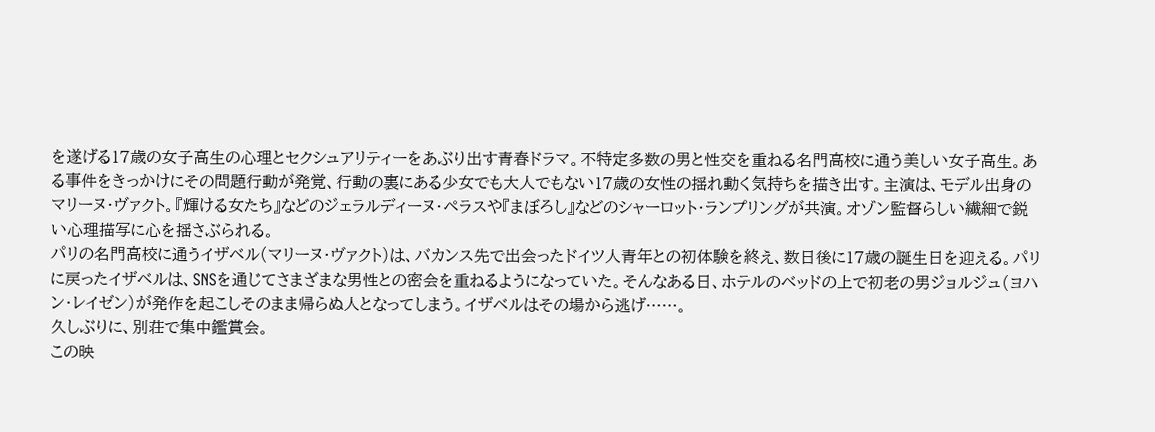を遂げる17歳の女子高生の心理とセクシュアリティーをあぶり出す青春ドラマ。不特定多数の男と性交を重ねる名門高校に通う美しい女子高生。ある事件をきっかけにその問題行動が発覚、行動の裏にある少女でも大人でもない17歳の女性の揺れ動く気持ちを描き出す。主演は、モデル出身のマリーヌ・ヴァクト。『輝ける女たち』などのジェラルディーヌ・ペラスや『まぼろし』などのシャーロット・ランプリングが共演。オゾン監督らしい繊細で鋭い心理描写に心を揺さぶられる。
パリの名門高校に通うイザベル(マリーヌ・ヴァクト)は、バカンス先で出会ったドイツ人青年との初体験を終え、数日後に17歳の誕生日を迎える。パリに戻ったイザベルは、SNSを通じてさまざまな男性との密会を重ねるようになっていた。そんなある日、ホテルのベッドの上で初老の男ジョルジュ(ヨハン・レイゼン)が発作を起こしそのまま帰らぬ人となってしまう。イザベルはその場から逃げ……。
久しぶりに、別荘で集中鑑賞会。
この映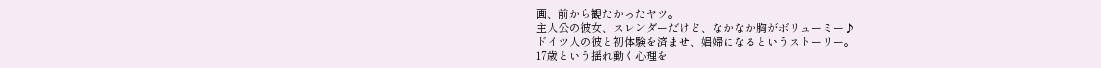画、前から観たかったヤツ。
主人公の彼女、スレンダーだけど、なかなか胸がボリューミー♪
ドイツ人の彼と初体験を済ませ、娼婦になるというストーリー。
17歳という揺れ動く心理を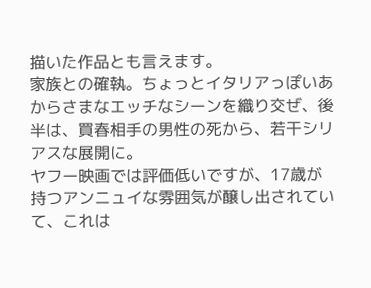描いた作品とも言えます。
家族との確執。ちょっとイタリアっぽいあからさまなエッチなシーンを織り交ぜ、後半は、買春相手の男性の死から、若干シリアスな展開に。
ヤフー映画では評価低いですが、17歳が持つアンニュイな雰囲気が醸し出されていて、これは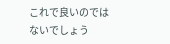これで良いのではないでしょう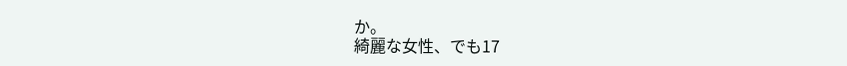か。
綺麗な女性、でも17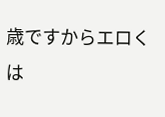歳ですからエロくは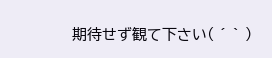期待せず観て下さい( ´ ` )